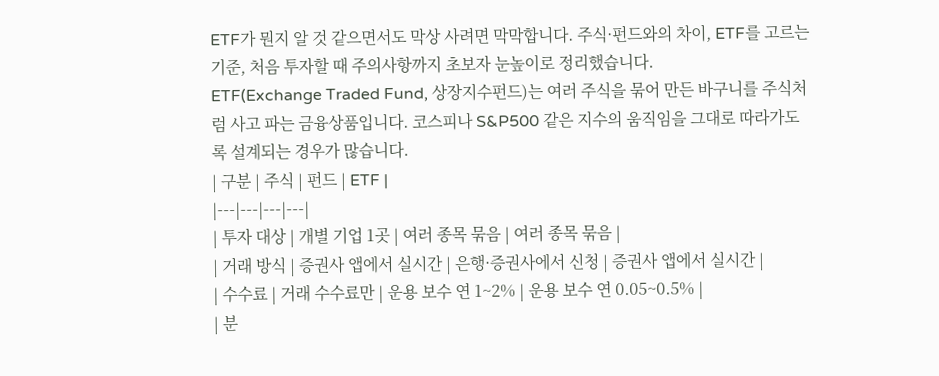ETF가 뭔지 알 것 같으면서도 막상 사려면 막막합니다. 주식·펀드와의 차이, ETF를 고르는 기준, 처음 투자할 때 주의사항까지 초보자 눈높이로 정리했습니다.
ETF(Exchange Traded Fund, 상장지수펀드)는 여러 주식을 묶어 만든 바구니를 주식처럼 사고 파는 금융상품입니다. 코스피나 S&P500 같은 지수의 움직임을 그대로 따라가도록 설계되는 경우가 많습니다.
| 구분 | 주식 | 펀드 | ETF |
|---|---|---|---|
| 투자 대상 | 개별 기업 1곳 | 여러 종목 묶음 | 여러 종목 묶음 |
| 거래 방식 | 증권사 앱에서 실시간 | 은행·증권사에서 신청 | 증권사 앱에서 실시간 |
| 수수료 | 거래 수수료만 | 운용 보수 연 1~2% | 운용 보수 연 0.05~0.5% |
| 분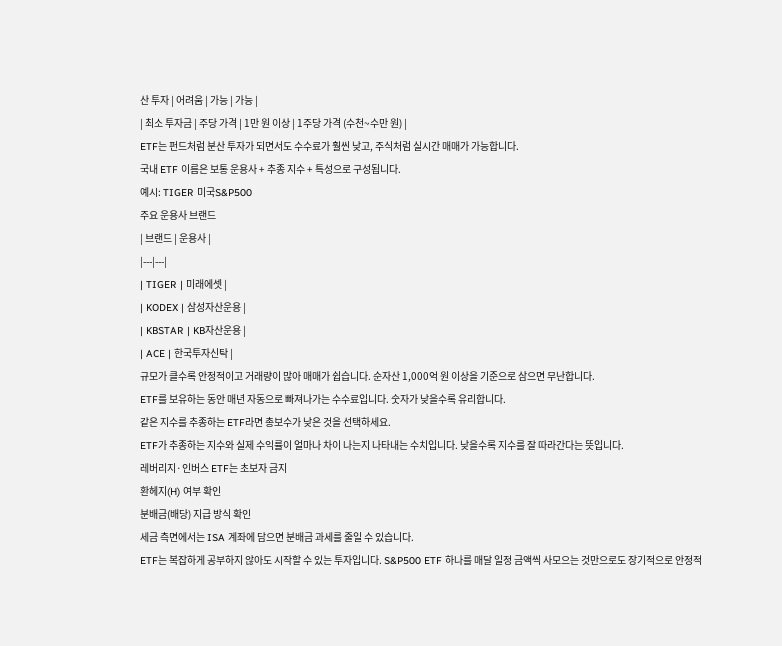산 투자 | 어려움 | 가능 | 가능 |
| 최소 투자금 | 주당 가격 | 1만 원 이상 | 1주당 가격 (수천~수만 원) |
ETF는 펀드처럼 분산 투자가 되면서도 수수료가 훨씬 낮고, 주식처럼 실시간 매매가 가능합니다.
국내 ETF 이름은 보통 운용사 + 추종 지수 + 특성으로 구성됩니다.
예시: TIGER 미국S&P500
주요 운용사 브랜드
| 브랜드 | 운용사 |
|---|---|
| TIGER | 미래에셋 |
| KODEX | 삼성자산운용 |
| KBSTAR | KB자산운용 |
| ACE | 한국투자신탁 |
규모가 클수록 안정적이고 거래량이 많아 매매가 쉽습니다. 순자산 1,000억 원 이상을 기준으로 삼으면 무난합니다.
ETF를 보유하는 동안 매년 자동으로 빠져나가는 수수료입니다. 숫자가 낮을수록 유리합니다.
같은 지수를 추종하는 ETF라면 총보수가 낮은 것을 선택하세요.
ETF가 추종하는 지수와 실제 수익률이 얼마나 차이 나는지 나타내는 수치입니다. 낮을수록 지수를 잘 따라간다는 뜻입니다.
레버리지·인버스 ETF는 초보자 금지
환헤지(H) 여부 확인
분배금(배당) 지급 방식 확인
세금 측면에서는 ISA 계좌에 담으면 분배금 과세를 줄일 수 있습니다.
ETF는 복잡하게 공부하지 않아도 시작할 수 있는 투자입니다. S&P500 ETF 하나를 매달 일정 금액씩 사모으는 것만으로도 장기적으로 안정적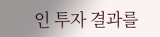인 투자 결과를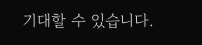기대할 수 있습니다.